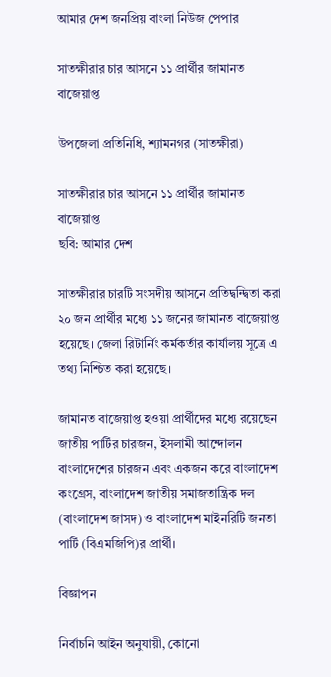আমার দেশ জনপ্রিয় বাংলা নিউজ পেপার

সাতক্ষীরার চার আসনে ১১ প্রার্থীর জামানত বাজেয়াপ্ত

উপজেলা প্রতিনিধি, শ্যামনগর (সাতক্ষীরা)

সাতক্ষীরার চার আসনে ১১ প্রার্থীর জামানত বাজেয়াপ্ত
ছবি: আমার দেশ

সাতক্ষীরার চারটি সংসদীয় আসনে প্রতিদ্বন্দ্বিতা করা ২০ জন প্রার্থীর মধ্যে ১১ জনের জামানত বাজেয়াপ্ত হয়েছে। জেলা রিটার্নিং কর্মকর্তার কার্যালয় সূত্রে এ তথ্য নিশ্চিত করা হয়েছে।

জামানত বাজেয়াপ্ত হওয়া প্রার্থীদের মধ্যে রয়েছেন জাতীয় পার্টির চারজন, ইসলামী আন্দোলন বাংলাদেশের চারজন এবং একজন করে বাংলাদেশ কংগ্রেস, বাংলাদেশ জাতীয় সমাজতান্ত্রিক দল (বাংলাদেশ জাসদ) ও বাংলাদেশ মাইনরিটি জনতা পার্টি (বিএমজিপি)র প্রার্থী।

বিজ্ঞাপন

নির্বাচনি আইন অনুযায়ী, কোনো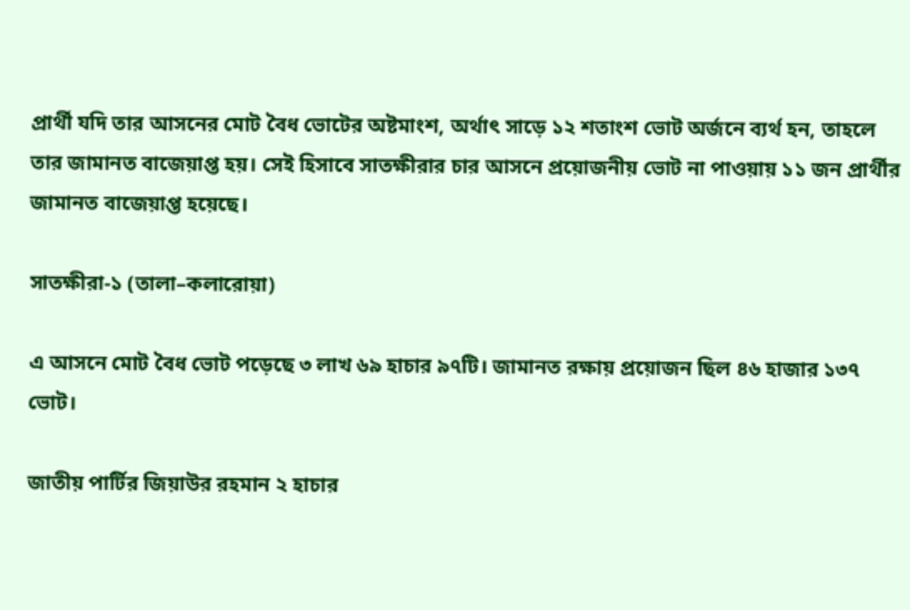প্রার্থী যদি তার আসনের মোট বৈধ ভোটের অষ্টমাংশ, অর্থাৎ সাড়ে ১২ শতাংশ ভোট অর্জনে ব্যর্থ হন, তাহলে তার জামানত বাজেয়াপ্ত হয়। সেই হিসাবে সাতক্ষীরার চার আসনে প্রয়োজনীয় ভোট না পাওয়ায় ১১ জন প্রার্থীর জামানত বাজেয়াপ্ত হয়েছে।

সাতক্ষীরা-১ (তালা–কলারোয়া)

এ আসনে মোট বৈধ ভোট পড়েছে ৩ লাখ ৬৯ হাচার ৯৭টি। জামানত রক্ষায় প্রয়োজন ছিল ৪৬ হাজার ১৩৭ ভোট।

জাতীয় পার্টির জিয়াউর রহমান ২ হাচার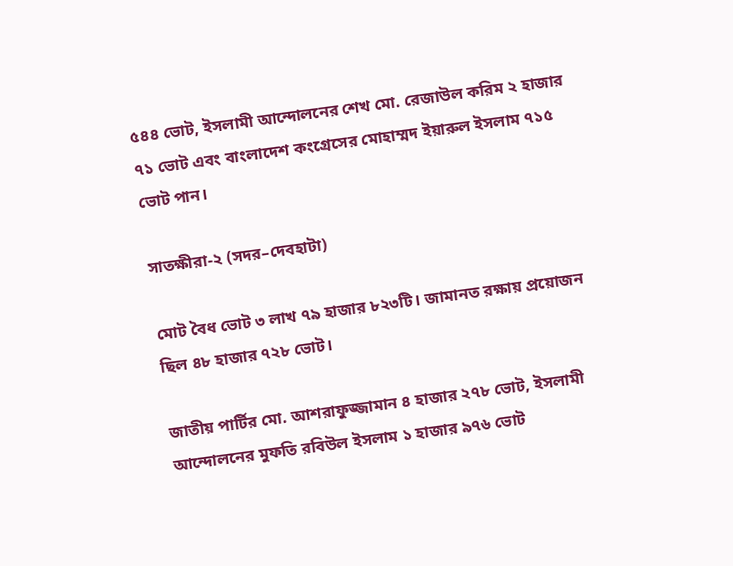৫৪৪ ভোট, ইসলামী আন্দোলনের শেখ মো. রেজাউল করিম ২ হাজার ৭১ ভোট এবং বাংলাদেশ কংগ্রেসের মোহাম্মদ ইয়ারুল ইসলাম ৭১৫ ভোট পান।

সাতক্ষীরা-২ (সদর–দেবহাটা)

মোট বৈধ ভোট ৩ লাখ ৭৯ হাজার ৮২৩টি। জামানত রক্ষায় প্রয়োজন ছিল ৪৮ হাজার ৭২৮ ভোট।

জাতীয় পার্টির মো. আশরাফুজ্জামান ৪ হাজার ২৭৮ ভোট, ইসলামী আন্দোলনের মুফতি রবিউল ইসলাম ১ হাজার ৯৭৬ ভোট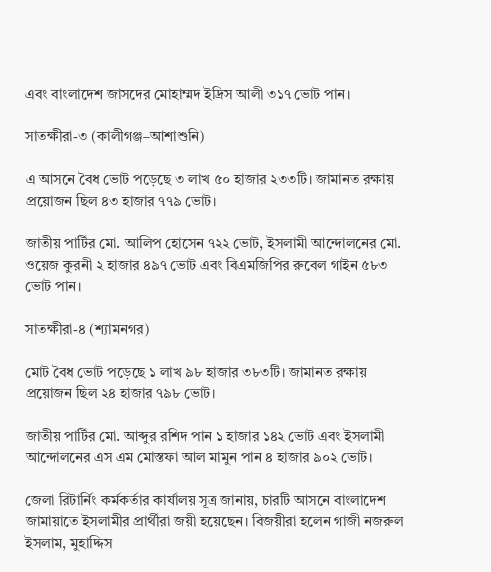এবং বাংলাদেশ জাসদের মোহাম্মদ ইদ্রিস আলী ৩১৭ ভোট পান।

সাতক্ষীরা-৩ (কালীগঞ্জ–আশাশুনি)

এ আসনে বৈধ ভোট পড়েছে ৩ লাখ ৫০ হাজার ২৩৩টি। জামানত রক্ষায় প্রয়োজন ছিল ৪৩ হাজার ৭৭৯ ভোট।

জাতীয় পার্টির মো. আলিপ হোসেন ৭২২ ভোট, ইসলামী আন্দোলনের মো. ওয়েজ কুরনী ২ হাজার ৪৯৭ ভোট এবং বিএমজিপির রুবেল গাইন ৫৮৩ ভোট পান।

সাতক্ষীরা-৪ (শ্যামনগর)

মোট বৈধ ভোট পড়েছে ১ লাখ ৯৮ হাজার ৩৮৩টি। জামানত রক্ষায় প্রয়োজন ছিল ২৪ হাজার ৭৯৮ ভোট।

জাতীয় পার্টির মো. আব্দুর রশিদ পান ১ হাজার ১৪২ ভোট এবং ইসলামী আন্দোলনের এস এম মোস্তফা আল মামুন পান ৪ হাজার ৯০২ ভোট।

জেলা রিটার্নিং কর্মকর্তার কার্যালয় সূত্র জানায়, চারটি আসনে বাংলাদেশ জামায়াতে ইসলামীর প্রার্থীরা জয়ী হয়েছেন। বিজয়ীরা হলেন গাজী নজরুল ইসলাম, মুহাদ্দিস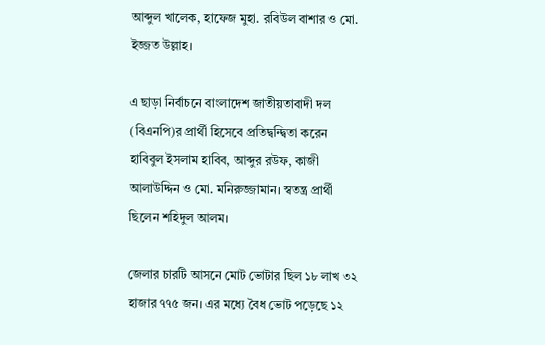আব্দুল খালেক, হাফেজ মুহা. রবিউল বাশার ও মো. ইজ্জত উল্লাহ।

এ ছাড়া নির্বাচনে বাংলাদেশ জাতীয়তাবাদী দল (বিএনপি)র প্রার্থী হিসেবে প্রতিদ্বন্দ্বিতা করেন হাবিবুল ইসলাম হাবিব, আব্দুর রউফ, কাজী আলাউদ্দিন ও মো. মনিরুজ্জামান। স্বতন্ত্র প্রার্থী ছিলেন শহিদুল আলম।

জেলার চারটি আসনে মোট ভোটার ছিল ১৮ লাখ ৩২ হাজার ৭৭৫ জন। এর মধ্যে বৈধ ভোট পড়েছে ১২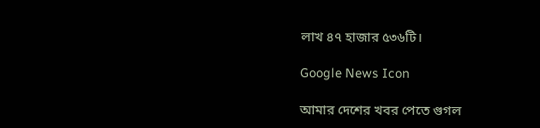লাখ ৪৭ হাজার ৫৩৬টি।

Google News Icon

আমার দেশের খবর পেতে গুগল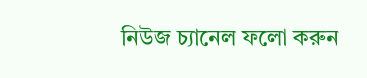নিউজ চ্যানেল ফলো করুন